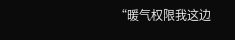“暖气权限我这边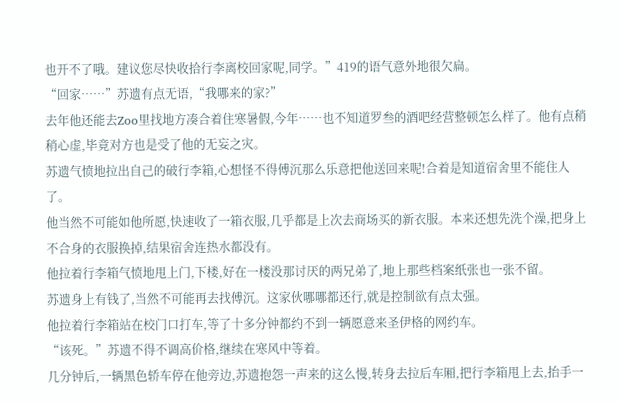也开不了哦。建议您尽快收拾行李离校回家呢,同学。”419的语气意外地很欠扁。
“回家……”苏遗有点无语,“我哪来的家?”
去年他还能去Zoo里找地方凑合着住寒暑假,今年……也不知道罗叁的酒吧经营整顿怎么样了。他有点稍稍心虚,毕竟对方也是受了他的无妄之灾。
苏遗气愤地拉出自己的破行李箱,心想怪不得傅沉那么乐意把他送回来呢!合着是知道宿舍里不能住人了。
他当然不可能如他所愿,快速收了一箱衣服,几乎都是上次去商场买的新衣服。本来还想先洗个澡,把身上不合身的衣服换掉,结果宿舍连热水都没有。
他拉着行李箱气愤地甩上门,下楼,好在一楼没那讨厌的两兄弟了,地上那些档案纸张也一张不留。
苏遗身上有钱了,当然不可能再去找傅沉。这家伙哪哪都还行,就是控制欲有点太强。
他拉着行李箱站在校门口打车,等了十多分钟都约不到一辆愿意来圣伊格的网约车。
“该死。”苏遗不得不调高价格,继续在寒风中等着。
几分钟后,一辆黑色轿车停在他旁边,苏遗抱怨一声来的这么慢,转身去拉后车厢,把行李箱甩上去,抬手一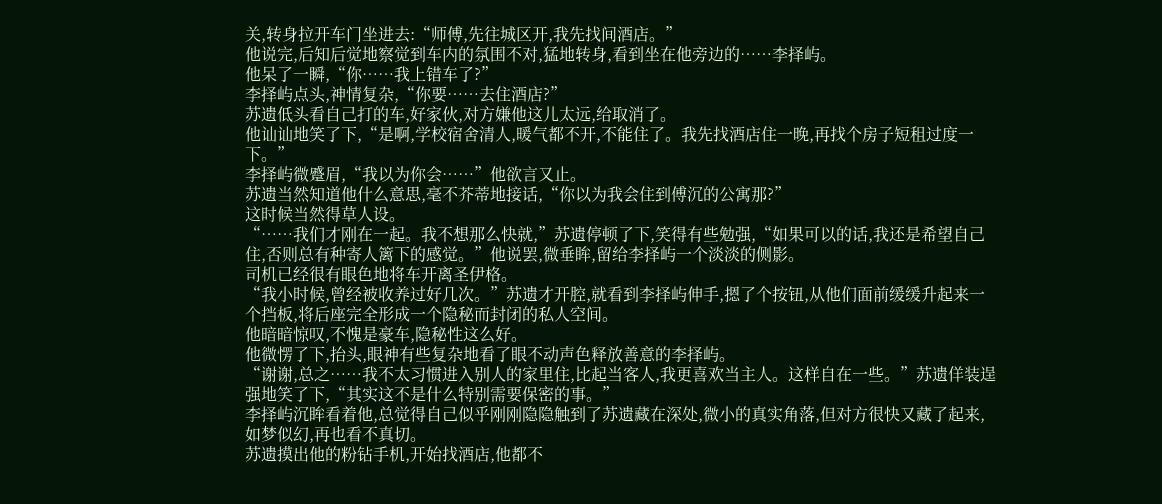关,转身拉开车门坐进去:“师傅,先往城区开,我先找间酒店。”
他说完,后知后觉地察觉到车内的氛围不对,猛地转身,看到坐在他旁边的……李择屿。
他呆了一瞬,“你……我上错车了?”
李择屿点头,神情复杂,“你要……去住酒店?”
苏遗低头看自己打的车,好家伙,对方嫌他这儿太远,给取消了。
他讪讪地笑了下,“是啊,学校宿舍清人,暖气都不开,不能住了。我先找酒店住一晚,再找个房子短租过度一下。”
李择屿微蹙眉,“我以为你会……”他欲言又止。
苏遗当然知道他什么意思,毫不芥蒂地接话,“你以为我会住到傅沉的公寓那?”
这时候当然得草人设。
“……我们才刚在一起。我不想那么快就,”苏遗停顿了下,笑得有些勉强,“如果可以的话,我还是希望自己住,否则总有种寄人篱下的感觉。”他说罢,微垂眸,留给李择屿一个淡淡的侧影。
司机已经很有眼色地将车开离圣伊格。
“我小时候,曾经被收养过好几次。”苏遗才开腔,就看到李择屿伸手,摁了个按钮,从他们面前缓缓升起来一个挡板,将后座完全形成一个隐秘而封闭的私人空间。
他暗暗惊叹,不愧是豪车,隐秘性这么好。
他微愣了下,抬头,眼神有些复杂地看了眼不动声色释放善意的李择屿。
“谢谢,总之……我不太习惯进入别人的家里住,比起当客人,我更喜欢当主人。这样自在一些。”苏遗佯装逞强地笑了下,“其实这不是什么特别需要保密的事。”
李择屿沉眸看着他,总觉得自己似乎刚刚隐隐触到了苏遗藏在深处,微小的真实角落,但对方很快又藏了起来,如梦似幻,再也看不真切。
苏遗摸出他的粉钻手机,开始找酒店,他都不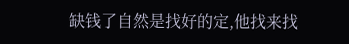缺钱了自然是找好的定,他找来找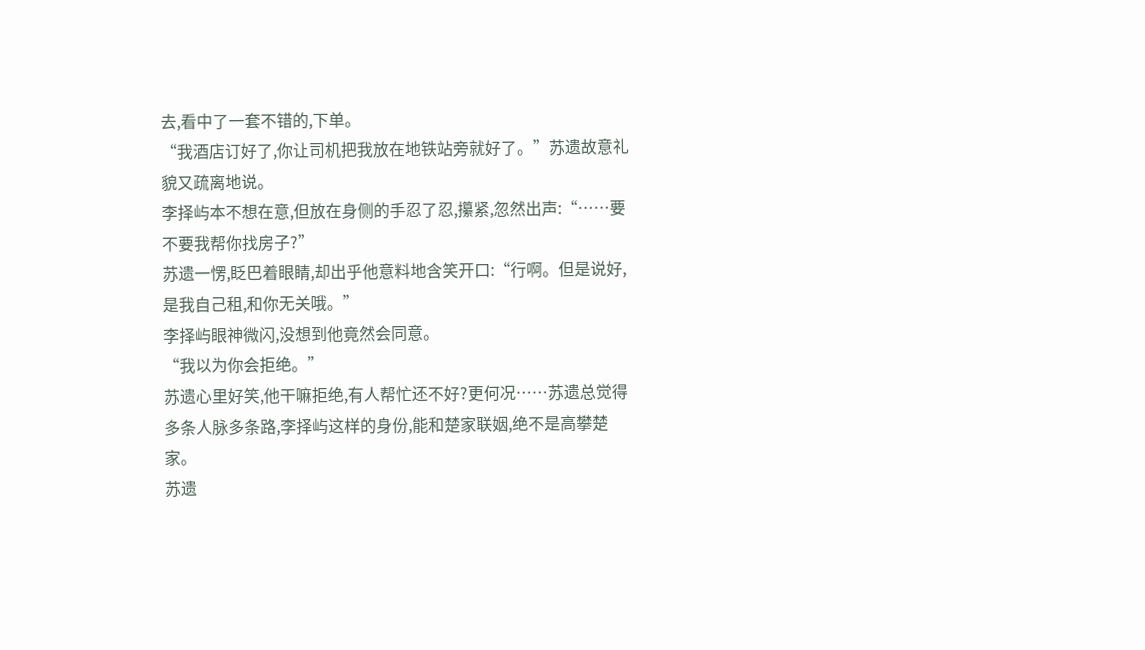去,看中了一套不错的,下单。
“我酒店订好了,你让司机把我放在地铁站旁就好了。”苏遗故意礼貌又疏离地说。
李择屿本不想在意,但放在身侧的手忍了忍,攥紧,忽然出声:“……要不要我帮你找房子?”
苏遗一愣,眨巴着眼睛,却出乎他意料地含笑开口:“行啊。但是说好,是我自己租,和你无关哦。”
李择屿眼神微闪,没想到他竟然会同意。
“我以为你会拒绝。”
苏遗心里好笑,他干嘛拒绝,有人帮忙还不好?更何况……苏遗总觉得多条人脉多条路,李择屿这样的身份,能和楚家联姻,绝不是高攀楚家。
苏遗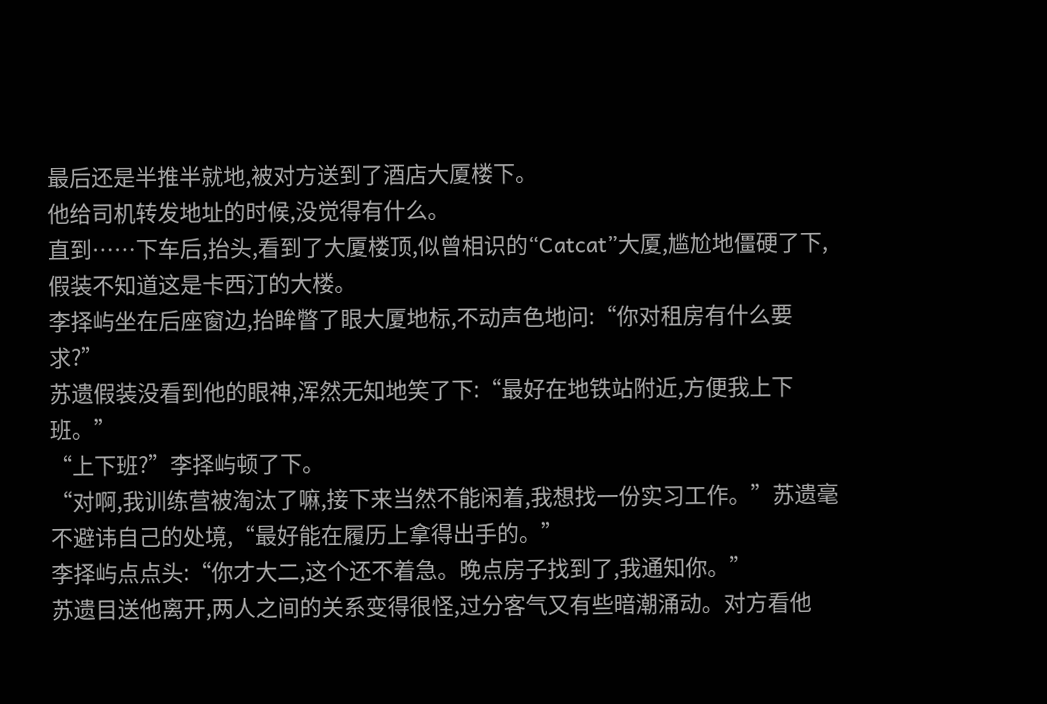最后还是半推半就地,被对方送到了酒店大厦楼下。
他给司机转发地址的时候,没觉得有什么。
直到……下车后,抬头,看到了大厦楼顶,似曾相识的“Catcat”大厦,尴尬地僵硬了下,假装不知道这是卡西汀的大楼。
李择屿坐在后座窗边,抬眸瞥了眼大厦地标,不动声色地问:“你对租房有什么要求?”
苏遗假装没看到他的眼神,浑然无知地笑了下:“最好在地铁站附近,方便我上下班。”
“上下班?”李择屿顿了下。
“对啊,我训练营被淘汰了嘛,接下来当然不能闲着,我想找一份实习工作。”苏遗毫不避讳自己的处境,“最好能在履历上拿得出手的。”
李择屿点点头:“你才大二,这个还不着急。晚点房子找到了,我通知你。”
苏遗目送他离开,两人之间的关系变得很怪,过分客气又有些暗潮涌动。对方看他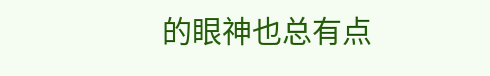的眼神也总有点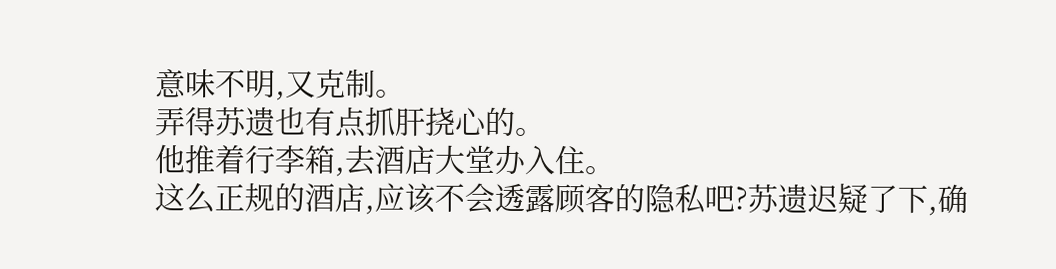意味不明,又克制。
弄得苏遗也有点抓肝挠心的。
他推着行李箱,去酒店大堂办入住。
这么正规的酒店,应该不会透露顾客的隐私吧?苏遗迟疑了下,确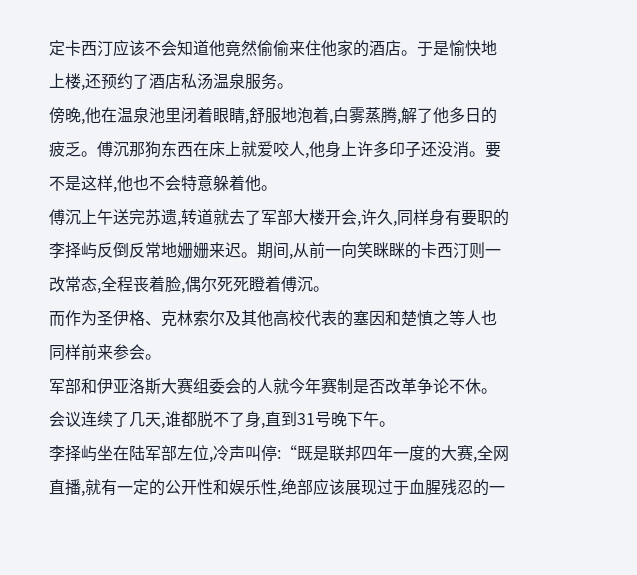定卡西汀应该不会知道他竟然偷偷来住他家的酒店。于是愉快地上楼,还预约了酒店私汤温泉服务。
傍晚,他在温泉池里闭着眼睛,舒服地泡着,白雾蒸腾,解了他多日的疲乏。傅沉那狗东西在床上就爱咬人,他身上许多印子还没消。要不是这样,他也不会特意躲着他。
傅沉上午送完苏遗,转道就去了军部大楼开会,许久,同样身有要职的李择屿反倒反常地姗姗来迟。期间,从前一向笑眯眯的卡西汀则一改常态,全程丧着脸,偶尔死死瞪着傅沉。
而作为圣伊格、克林索尔及其他高校代表的塞因和楚慎之等人也同样前来参会。
军部和伊亚洛斯大赛组委会的人就今年赛制是否改革争论不休。
会议连续了几天,谁都脱不了身,直到31号晚下午。
李择屿坐在陆军部左位,冷声叫停:“既是联邦四年一度的大赛,全网直播,就有一定的公开性和娱乐性,绝部应该展现过于血腥残忍的一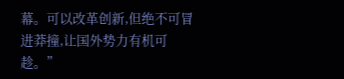幕。可以改革创新,但绝不可冒进莽撞,让国外势力有机可趁。”